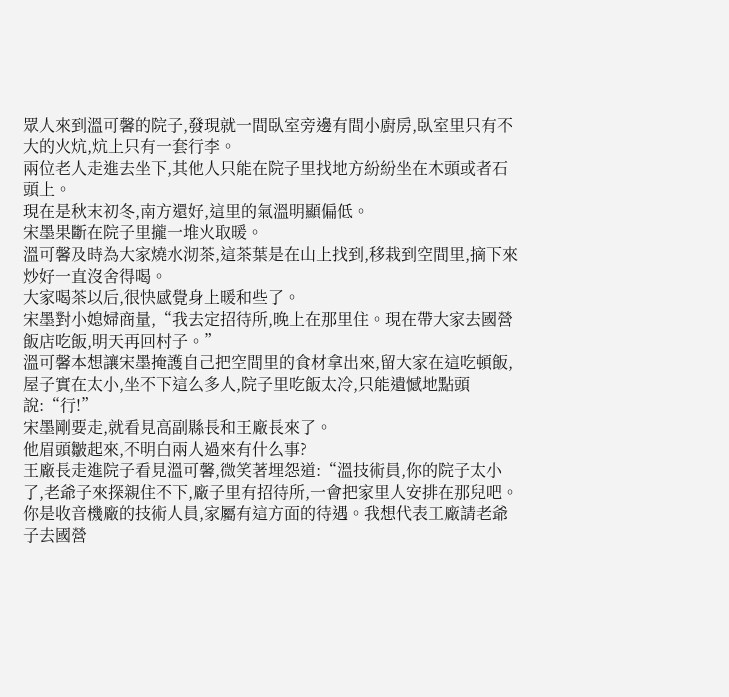眾人來到溫可馨的院子,發現就一間臥室旁邊有間小廚房,臥室里只有不大的火炕,炕上只有一套行李。
兩位老人走進去坐下,其他人只能在院子里找地方紛紛坐在木頭或者石頭上。
現在是秋末初冬,南方還好,這里的氣溫明顯偏低。
宋墨果斷在院子里攏一堆火取暖。
溫可馨及時為大家燒水沏茶,這茶葉是在山上找到,移栽到空間里,摘下來炒好一直沒舍得喝。
大家喝茶以后,很快感覺身上暖和些了。
宋墨對小媳婦商量,“我去定招待所,晚上在那里住。現在帶大家去國營飯店吃飯,明天再回村子。”
溫可馨本想讓宋墨掩護自己把空間里的食材拿出來,留大家在這吃頓飯,屋子實在太小,坐不下這么多人,院子里吃飯太冷,只能遺憾地點頭說:“行!”
宋墨剛要走,就看見高副縣長和王廠長來了。
他眉頭皺起來,不明白兩人過來有什么事?
王廠長走進院子看見溫可馨,微笑著埋怨道:“溫技術員,你的院子太小了,老爺子來探親住不下,廠子里有招待所,一會把家里人安排在那兒吧。你是收音機廠的技術人員,家屬有這方面的待遇。我想代表工廠請老爺子去國營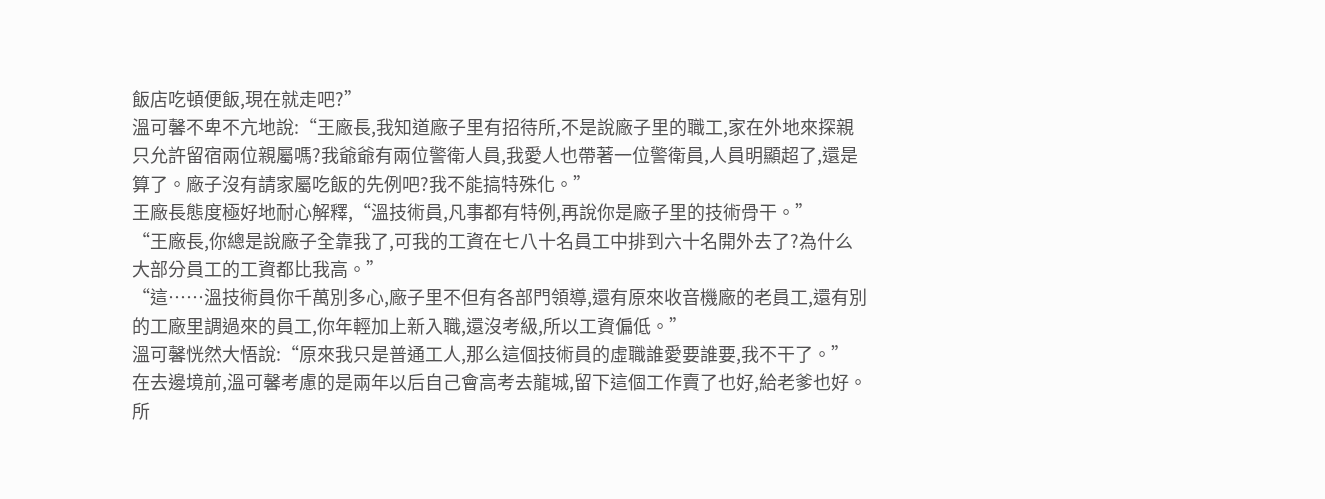飯店吃頓便飯,現在就走吧?”
溫可馨不卑不亢地說:“王廠長,我知道廠子里有招待所,不是說廠子里的職工,家在外地來探親只允許留宿兩位親屬嗎?我爺爺有兩位警衛人員,我愛人也帶著一位警衛員,人員明顯超了,還是算了。廠子沒有請家屬吃飯的先例吧?我不能搞特殊化。”
王廠長態度極好地耐心解釋,“溫技術員,凡事都有特例,再說你是廠子里的技術骨干。”
“王廠長,你總是說廠子全靠我了,可我的工資在七八十名員工中排到六十名開外去了?為什么大部分員工的工資都比我高。”
“這……溫技術員你千萬別多心,廠子里不但有各部門領導,還有原來收音機廠的老員工,還有別的工廠里調過來的員工,你年輕加上新入職,還沒考級,所以工資偏低。”
溫可馨恍然大悟說:“原來我只是普通工人,那么這個技術員的虛職誰愛要誰要,我不干了。”
在去邊境前,溫可馨考慮的是兩年以后自己會高考去龍城,留下這個工作賣了也好,給老爹也好。
所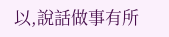以,說話做事有所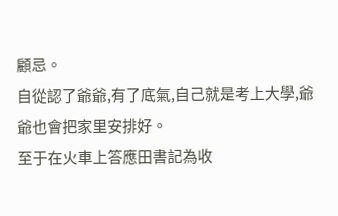顧忌。
自從認了爺爺,有了底氣,自己就是考上大學,爺爺也會把家里安排好。
至于在火車上答應田書記為收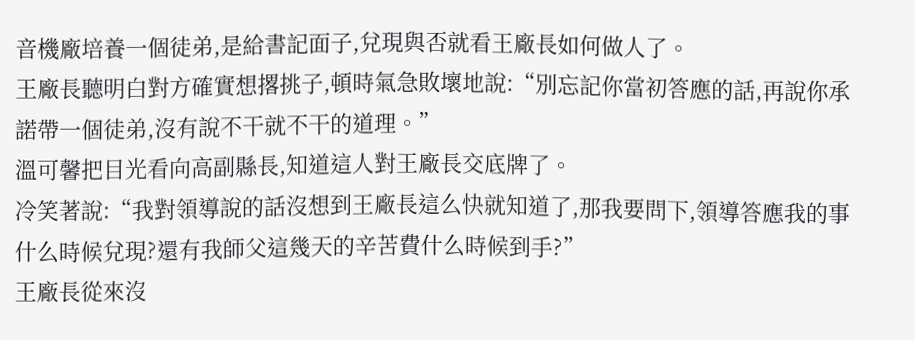音機廠培養一個徒弟,是給書記面子,兌現與否就看王廠長如何做人了。
王廠長聽明白對方確實想撂挑子,頓時氣急敗壞地說:“別忘記你當初答應的話,再說你承諾帶一個徒弟,沒有說不干就不干的道理。”
溫可馨把目光看向高副縣長,知道這人對王廠長交底牌了。
冷笑著說:“我對領導說的話沒想到王廠長這么快就知道了,那我要問下,領導答應我的事什么時候兌現?還有我師父這幾天的辛苦費什么時候到手?”
王廠長從來沒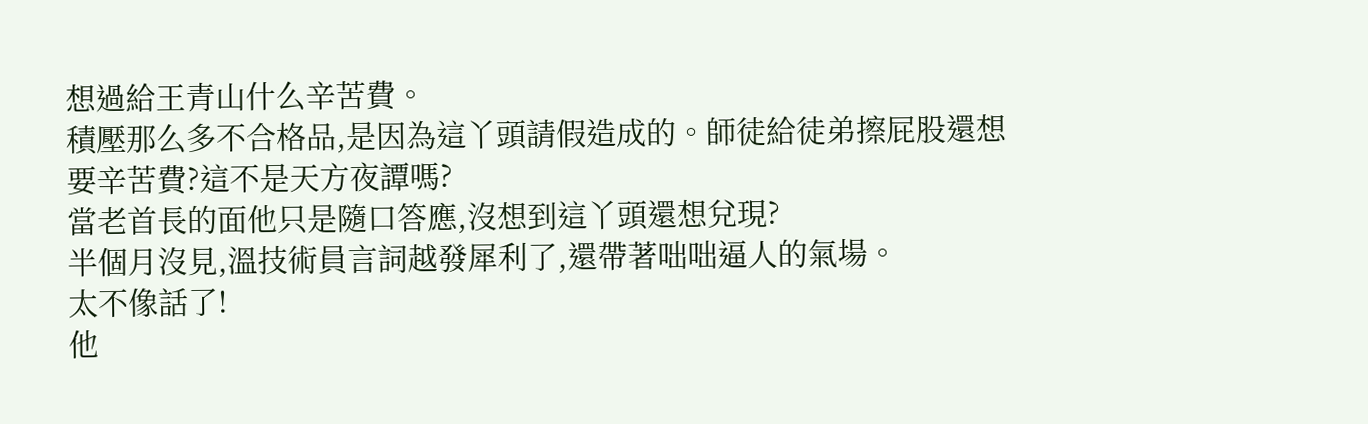想過給王青山什么辛苦費。
積壓那么多不合格品,是因為這丫頭請假造成的。師徒給徒弟擦屁股還想要辛苦費?這不是天方夜譚嗎?
當老首長的面他只是隨口答應,沒想到這丫頭還想兌現?
半個月沒見,溫技術員言詞越發犀利了,還帶著咄咄逼人的氣場。
太不像話了!
他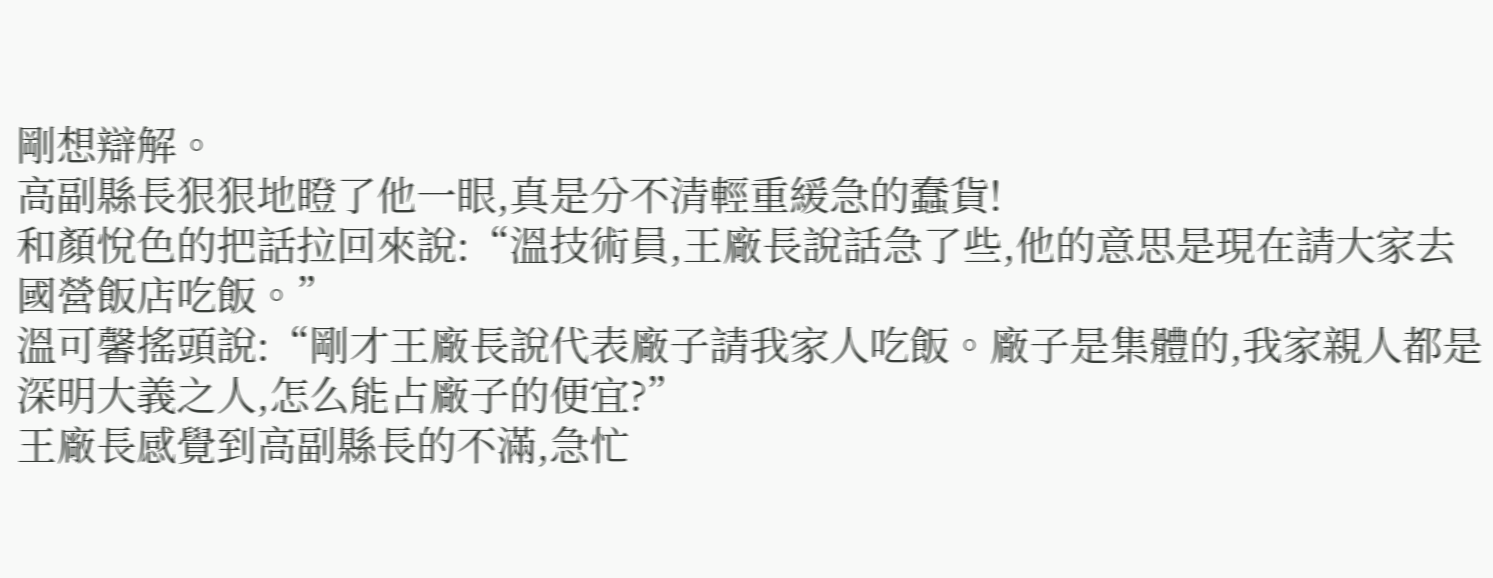剛想辯解。
高副縣長狠狠地瞪了他一眼,真是分不清輕重緩急的蠢貨!
和顏悅色的把話拉回來說:“溫技術員,王廠長說話急了些,他的意思是現在請大家去國營飯店吃飯。”
溫可馨搖頭說:“剛才王廠長說代表廠子請我家人吃飯。廠子是集體的,我家親人都是深明大義之人,怎么能占廠子的便宜?”
王廠長感覺到高副縣長的不滿,急忙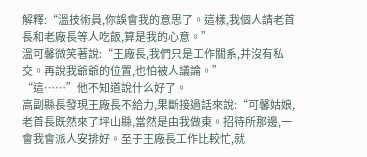解釋:“溫技術員,你誤會我的意思了。這樣,我個人請老首長和老廠長等人吃飯,算是我的心意。”
溫可馨微笑著說:“王廠長,我們只是工作關系,并沒有私交。再說我爺爺的位置,也怕被人議論。”
“這……”他不知道說什么好了。
高副縣長發現王廠長不給力,果斷接過話來說:“可馨姑娘,老首長既然來了坪山縣,當然是由我做東。招待所那邊,一會我會派人安排好。至于王廠長工作比較忙,就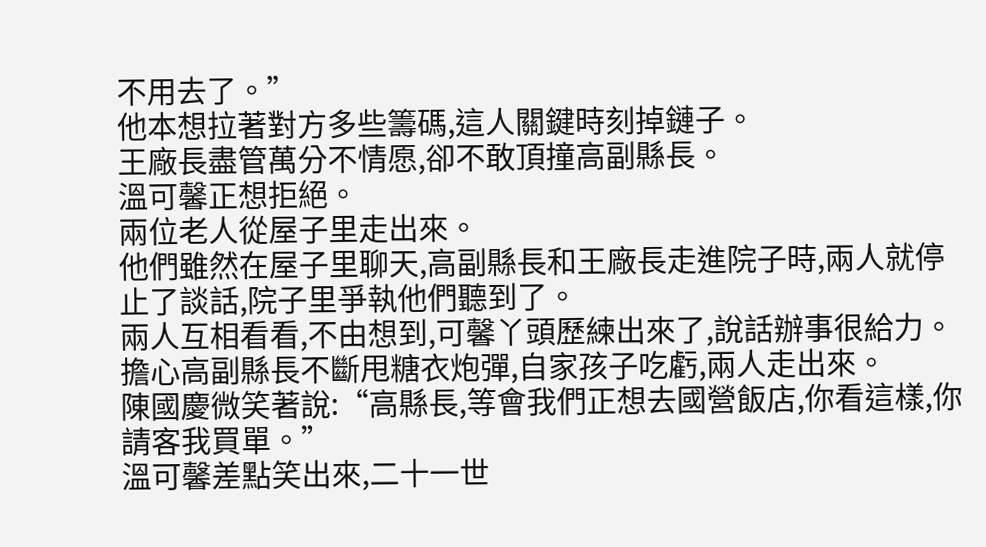不用去了。”
他本想拉著對方多些籌碼,這人關鍵時刻掉鏈子。
王廠長盡管萬分不情愿,卻不敢頂撞高副縣長。
溫可馨正想拒絕。
兩位老人從屋子里走出來。
他們雖然在屋子里聊天,高副縣長和王廠長走進院子時,兩人就停止了談話,院子里爭執他們聽到了。
兩人互相看看,不由想到,可馨丫頭歷練出來了,說話辦事很給力。
擔心高副縣長不斷甩糖衣炮彈,自家孩子吃虧,兩人走出來。
陳國慶微笑著說:“高縣長,等會我們正想去國營飯店,你看這樣,你請客我買單。”
溫可馨差點笑出來,二十一世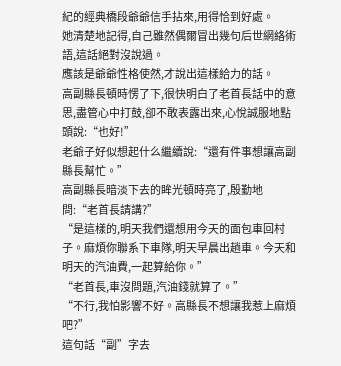紀的經典橋段爺爺信手拈來,用得恰到好處。
她清楚地記得,自己雖然偶爾冒出幾句后世網絡術語,這話絕對沒說過。
應該是爺爺性格使然,才說出這樣給力的話。
高副縣長頓時愣了下,很快明白了老首長話中的意思,盡管心中打鼓,卻不敢表露出來,心悅誠服地點頭說:“也好!”
老爺子好似想起什么繼續說:“還有件事想讓高副縣長幫忙。”
高副縣長暗淡下去的眸光頓時亮了,殷勤地問:“老首長請講?”
“是這樣的,明天我們還想用今天的面包車回村子。麻煩你聯系下車隊,明天早晨出趟車。今天和明天的汽油費,一起算給你。”
“老首長,車沒問題,汽油錢就算了。”
“不行,我怕影響不好。高縣長不想讓我惹上麻煩吧?”
這句話“副”字去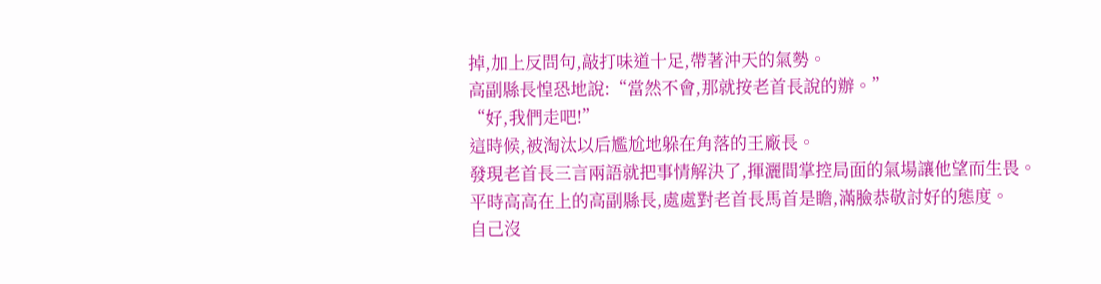掉,加上反問句,敲打味道十足,帶著沖天的氣勢。
高副縣長惶恐地說:“當然不會,那就按老首長說的辦。”
“好,我們走吧!”
這時候,被淘汰以后尷尬地躲在角落的王廠長。
發現老首長三言兩語就把事情解決了,揮灑間掌控局面的氣場讓他望而生畏。
平時高高在上的高副縣長,處處對老首長馬首是瞻,滿臉恭敬討好的態度。
自己沒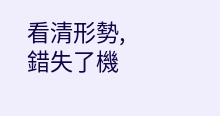看清形勢,錯失了機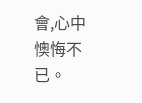會,心中懊悔不已。